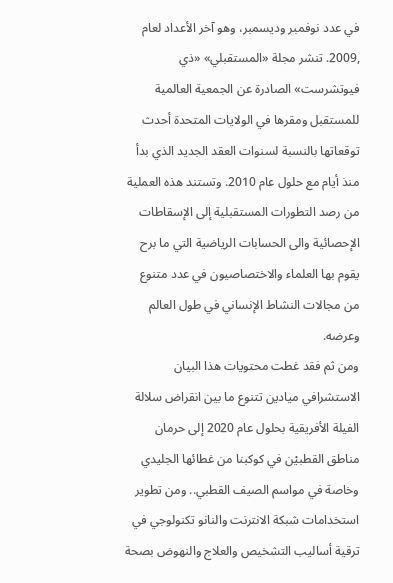في عدد نوفمبر وديسمبر، وهو آخر الأعداد لعام ,2009. تنشر مجلة «المستقبلي» «ذي فيوتشرست» الصادرة عن الجمعية العالمية للمستقبل ومقرها في الولايات المتحدة أحدث توقعاتها بالنسبة لسنوات العقد الجديد الذي بدأ منذ أيام مع حلول عام 2010. وتستند هذه العملية من رصد التطورات المستقبلية إلى الإسقاطات الإحصائية والى الحسابات الرياضية التي ما برح يقوم بها العلماء والاختصاصيون في عدد متنوع من مجالات النشاط الإنساني في طول العالم وعرضه.
ومن ثم فقد غطت محتويات هذا البيان الاستشرافي ميادين تتنوع ما بين انقراض سلالة الفيلة الأفريقية بحلول عام 2020 إلى حرمان مناطق القطبيْن في كوكبنا من غطائها الجليدي وخاصة في مواسم الصيف القطبي.. ومن تطوير استخدامات شبكة الانترنت والنانو تكنولوجي في ترقية أساليب التشخيص والعلاج والنهوض بصحة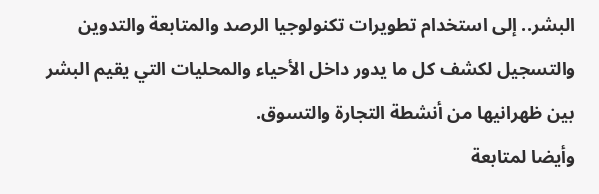البشر.. إلى استخدام تطويرات تكنولوجيا الرصد والمتابعة والتدوين والتسجيل لكشف كل ما يدور داخل الأحياء والمحليات التي يقيم البشر بين ظهرانيها من أنشطة التجارة والتسوق.
وأيضا لمتابعة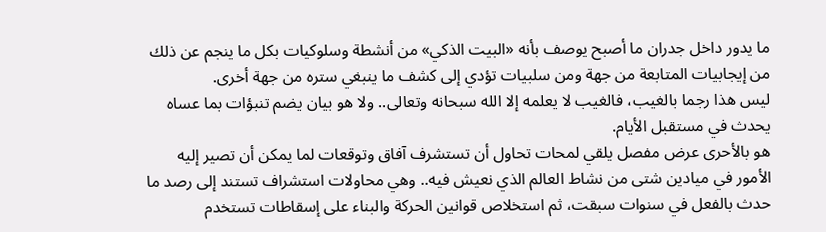ما يدور داخل جدران ما أصبح يوصف بأنه «البيت الذكي» من أنشطة وسلوكيات بكل ما ينجم عن ذلك من إيجابيات المتابعة من جهة ومن سلبيات تؤدي إلى كشف ما ينبغي ستره من جهة أخرى.
ليس هذا رجما بالغيب، فالغيب لا يعلمه إلا الله سبحانه وتعالى.. ولا هو بيان يضم تنبؤات بما عساه يحدث في مستقبل الأيام.
هو بالأحرى عرض مفصل يلقي لمحات تحاول أن تستشرف آفاق وتوقعات لما يمكن أن تصير إليه الأمور في ميادين شتى من نشاط العالم الذي نعيش فيه.. وهي محاولات استشراف تستند إلى رصد ما حدث بالفعل في سنوات سبقت، ثم استخلاص قوانين الحركة والبناء على إسقاطات تستخدم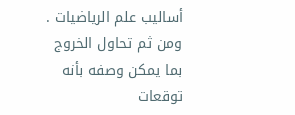أساليب علم الرياضيات .
ومن ثم تحاول الخروج بما يمكن وصفه بأنه توقعات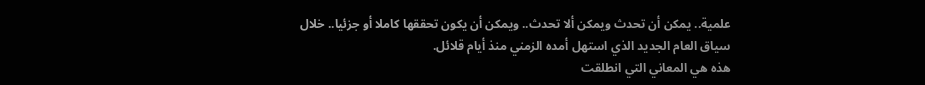علمية.. يمكن أن تحدث ويمكن ألا تحدث.. ويمكن أن يكون تحققها كاملا أو جزئيا.. خلال سياق العام الجديد الذي استهل أمده الزمني منذ أيام قلائل.
هذه هي المعاني التي انطلقت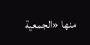منها «الجمعية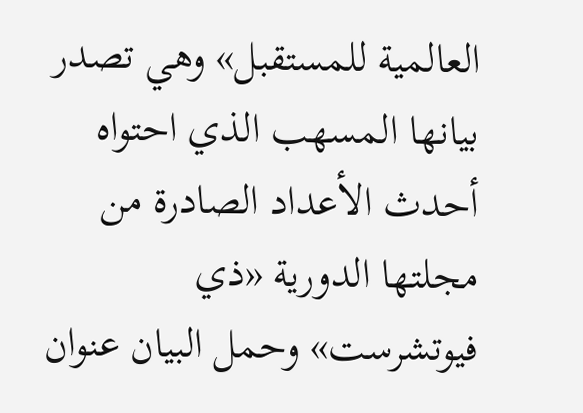العالمية للمستقبل» وهي تصدر بيانها المسهب الذي احتواه أحدث الأعداد الصادرة من مجلتها الدورية «ذي فيوتشرست» وحمل البيان عنوان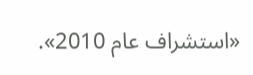«استشراف عام 2010».